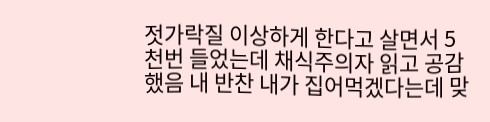젓가락질 이상하게 한다고 살면서 5천번 들었는데 채식주의자 읽고 공감했음 내 반찬 내가 집어먹겠다는데 맞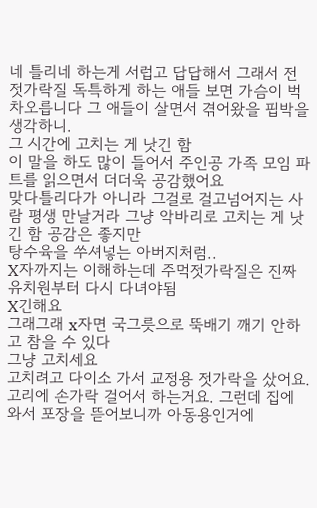네 틀리네 하는게 서럽고 답답해서 그래서 전 젓가락질 독특하게 하는 애들 보면 가슴이 벅차오릅니다 그 애들이 살면서 겪어왔을 핍박을 생각하니.
그 시간에 고치는 게 낫긴 함
이 말을 하도 많이 들어서 주인공 가족 모임 파트를 읽으면서 더더욱 공감했어요
맞다틀리다가 아니라 그걸로 걸고넘어지는 사람 평생 만날거라 그냥 악바리로 고치는 게 낫긴 함 공감은 좋지만
탕수육을 쑤셔넣는 아버지처럼..
X자까지는 이해하는데 주먹젓가락질은 진짜 유치원부터 다시 다녀야됨
X긴해요
그래그래 x자면 국그릇으로 뚝배기 깨기 안하고 참을 수 있다
그냥 고치세요
고치려고 다이소 가서 교정용 젓가락을 샀어요. 고리에 손가락 걸어서 하는거요. 그런데 집에 와서 포장을 뜯어보니까 아동용인거에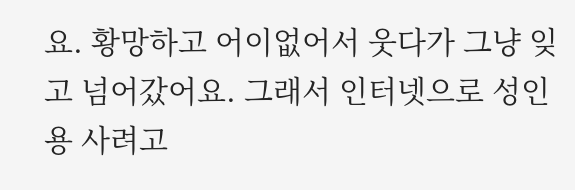요. 황망하고 어이없어서 웃다가 그냥 잊고 넘어갔어요. 그래서 인터넷으로 성인용 사려고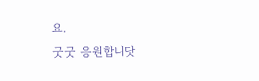요.
굿굿 응원합니닷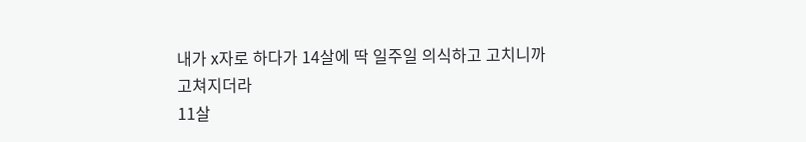내가 x자로 하다가 14살에 딱 일주일 의식하고 고치니까 고쳐지더라
11살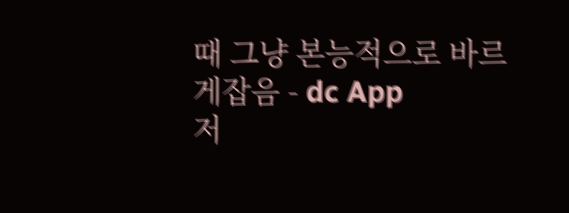때 그냥 본능적으로 바르게잡음 - dc App
저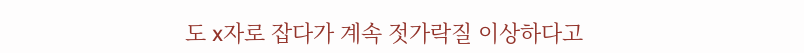도 x자로 잡다가 계속 젓가락질 이상하다고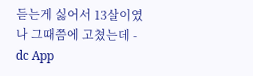듣는게 싫어서 13살이였나 그때쯤에 고쳤는데 - dc App